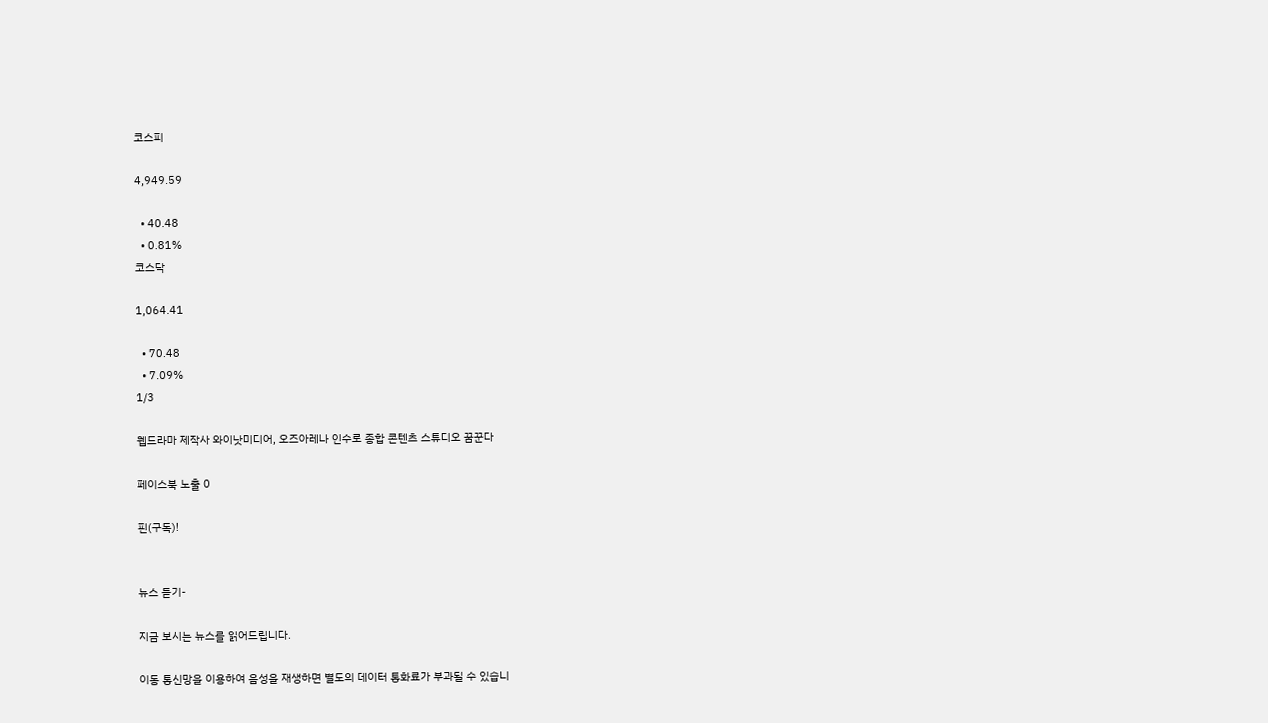코스피

4,949.59

  • 40.48
  • 0.81%
코스닥

1,064.41

  • 70.48
  • 7.09%
1/3

웹드라마 제작사 와이낫미디어, 오즈아레나 인수로 종합 콘텐츠 스튜디오 꿈꾼다

페이스북 노출 0

핀(구독)!


뉴스 듣기-

지금 보시는 뉴스를 읽어드립니다.

이동 통신망을 이용하여 음성을 재생하면 별도의 데이터 통화료가 부과될 수 있습니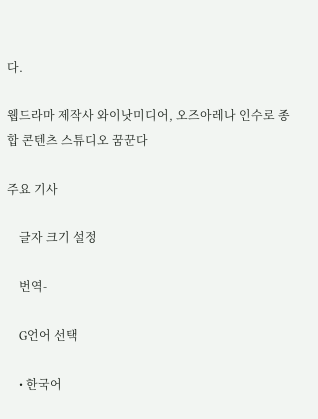다.

웹드라마 제작사 와이낫미디어, 오즈아레나 인수로 종합 콘텐츠 스튜디오 꿈꾼다

주요 기사

    글자 크기 설정

    번역-

    G언어 선택

    • 한국어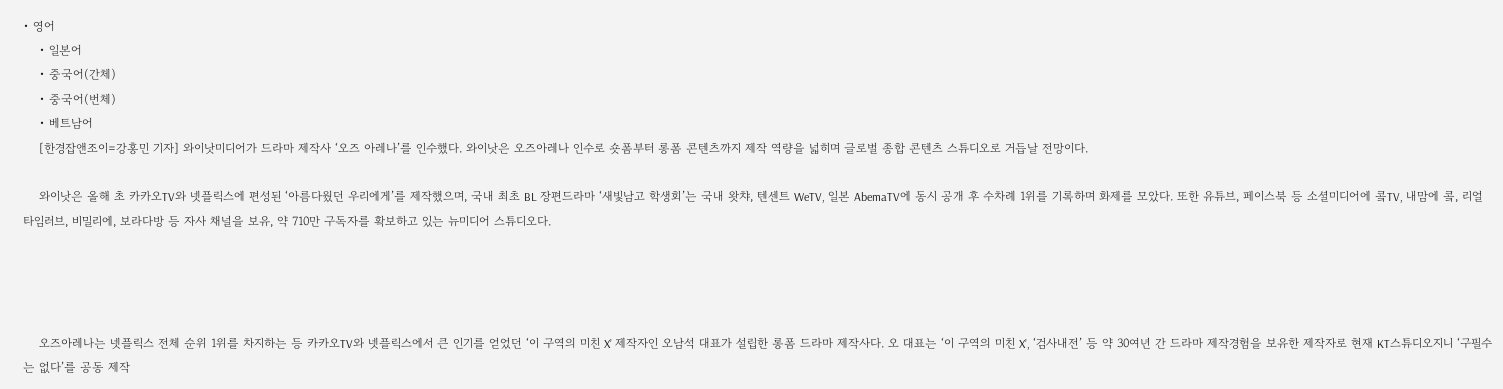• 영어
    • 일본어
    • 중국어(간체)
    • 중국어(번체)
    • 베트남어
    [한경잡앤조이=강홍민 기자] 와이낫미디어가 드라마 제작사 ‘오즈 아레나’를 인수했다. 와이낫은 오즈아레나 인수로 숏폼부터 롱폼 콘텐츠까지 제작 역량을 넓히며 글로벌 종합 콘텐츠 스튜디오로 거듭날 전망이다.

    와이낫은 올해 초 카카오TV와 넷플릭스에 편성된 ‘아름다웠던 우리에게’를 제작했으며, 국내 최초 BL 장편드라마 ‘새빛남고 학생회’는 국내 왓챠, 텐센트 WeTV, 일본 AbemaTV에 동시 공개 후 수차례 1위를 기록하며 화제를 모았다. 또한 유튜브, 페이스북 등 소셜미디어에 콬TV, 내맘에 콬, 리얼타임러브, 비밀리에, 보라다방 등 자사 채널을 보유, 약 710만 구독자를 확보하고 있는 뉴미디어 스튜디오다.




    오즈아레나는 넷플릭스 전체 순위 1위를 차지하는 등 카카오TV와 넷플릭스에서 큰 인기를 얻었던 ‘이 구역의 미친 X’ 제작자인 오남석 대표가 설립한 롱폼 드라마 제작사다. 오 대표는 ‘이 구역의 미친 X’, ‘검사내전’ 등 약 30여년 간 드라마 제작경험을 보유한 제작자로 현재 KT스튜디오지니 ‘구필수는 없다’를 공동 제작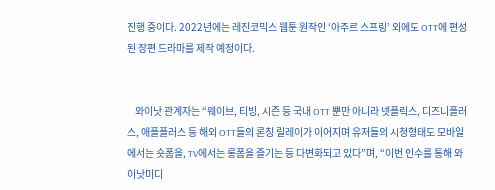진행 중이다. 2022년에는 레진코믹스 웹툰 원작인 ‘아주르 스프링’ 외에도 OTT에 편성된 장편 드라마를 제작 예정이다.


    와이낫 관계자는 “웨이브, 티빙, 시즌 등 국내 OTT 뿐만 아니라 넷플릭스, 디즈니플러스, 애플플러스 등 해외 OTT들의 론칭 릴레이가 이어지며 유저들의 시청형태도 모바일에서는 숏폼을, TV에서는 롱폼을 즐기는 등 다변화되고 있다”며, “이번 인수를 통해 와이낫미디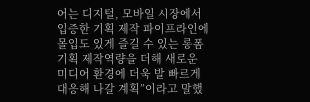어는 디지털, 모바일 시장에서 입증한 기획 제작 파이프라인에 몰입도 있게 즐길 수 있는 롱폼 기획 제작역량을 더해 새로운 미디어 환경에 더욱 발 빠르게 대응해 나갈 계획”이라고 말했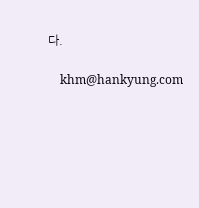다.

    khm@hankyung.com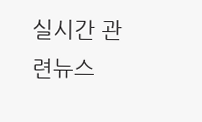실시간 관련뉴스